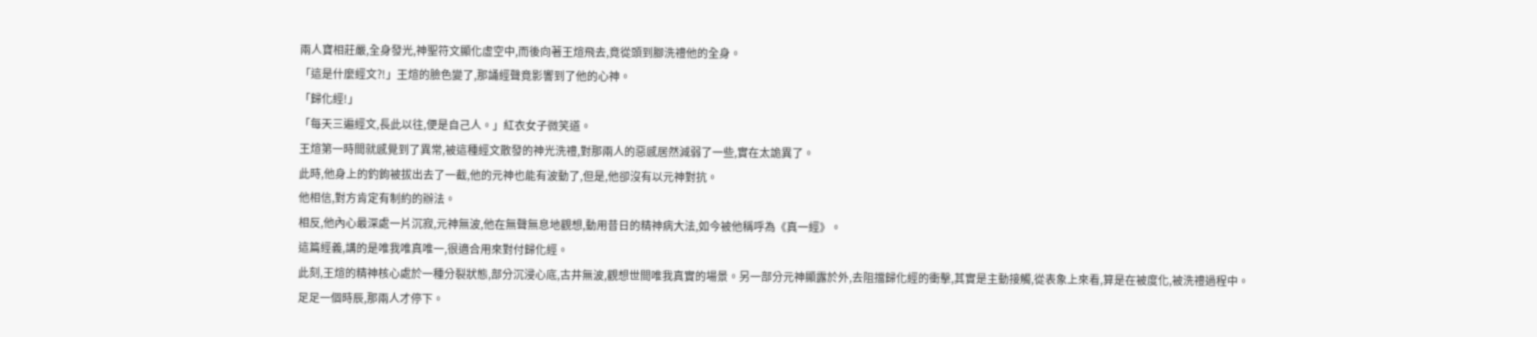兩人寶相莊嚴,全身發光,神聖符文顯化虛空中,而後向著王煊飛去,竟從頭到腳洗禮他的全身。
「這是什麼經文?!」王煊的臉色變了,那誦經聲竟影響到了他的心神。
「歸化經!」
「每天三遍經文,長此以往,便是自己人。」紅衣女子微笑道。
王煊第一時間就感覺到了異常,被這種經文散發的神光洗禮,對那兩人的惡感居然減弱了一些,實在太詭異了。
此時,他身上的釣鉤被拔出去了一截,他的元神也能有波動了,但是,他卻沒有以元神對抗。
他相信,對方肯定有制約的辦法。
相反,他內心最深處一片沉寂,元神無波,他在無聲無息地觀想,動用昔日的精神病大法,如今被他稱呼為《真一經》。
這篇經義,講的是唯我唯真唯一,很適合用來對付歸化經。
此刻,王煊的精神核心處於一種分裂狀態,部分沉浸心底,古井無波,觀想世間唯我真實的場景。另一部分元神顯露於外,去阻擋歸化經的衝擊,其實是主動接觸,從表象上來看,算是在被度化,被洗禮過程中。
足足一個時辰,那兩人才停下。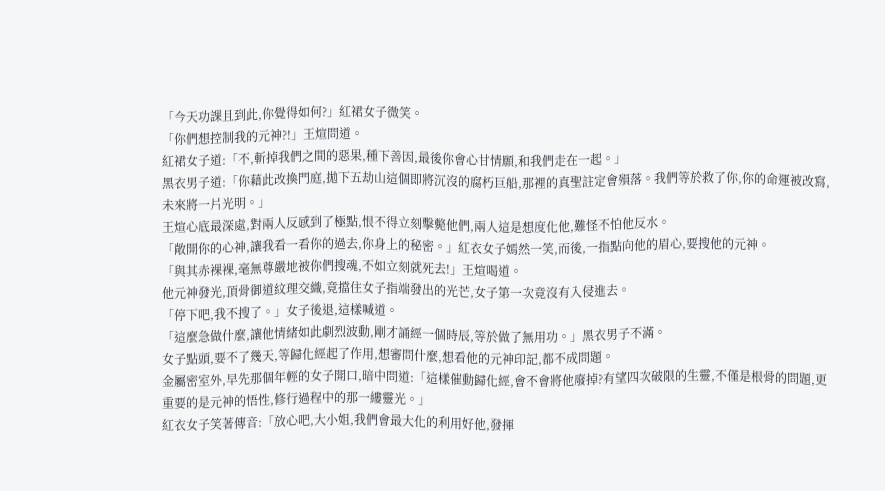「今天功課且到此,你覺得如何?」紅裙女子微笑。
「你們想控制我的元神?!」王煊問道。
紅裙女子道:「不,斬掉我們之間的惡果,種下善因,最後你會心甘情願,和我們走在一起。」
黑衣男子道:「你藉此改換門庭,拋下五劫山這個即將沉沒的腐朽巨船,那裡的真聖註定會殞落。我們等於救了你,你的命運被改寫,未來將一片光明。」
王煊心底最深處,對兩人反感到了極點,恨不得立刻擊斃他們,兩人這是想度化他,難怪不怕他反水。
「敞開你的心神,讓我看一看你的過去,你身上的秘密。」紅衣女子嫣然一笑,而後,一指點向他的眉心,要搜他的元神。
「與其赤裸裸,毫無尊嚴地被你們搜魂,不如立刻就死去!」王煊喝道。
他元神發光,頂骨御道紋理交織,竟擋住女子指端發出的光芒,女子第一次竟沒有入侵進去。
「停下吧,我不搜了。」女子後退,這樣喊道。
「這麼急做什麼,讓他情緒如此劇烈波動,剛才誦經一個時辰,等於做了無用功。」黑衣男子不滿。
女子點頭,要不了幾天,等歸化經起了作用,想審問什麼,想看他的元神印記,都不成問題。
金屬密室外,早先那個年輕的女子開口,暗中問道:「這樣催動歸化經,會不會將他廢掉?有望四次破限的生靈,不僅是根骨的問題,更重要的是元神的悟性,修行過程中的那一縷靈光。」
紅衣女子笑著傳音:「放心吧,大小姐,我們會最大化的利用好他,發揮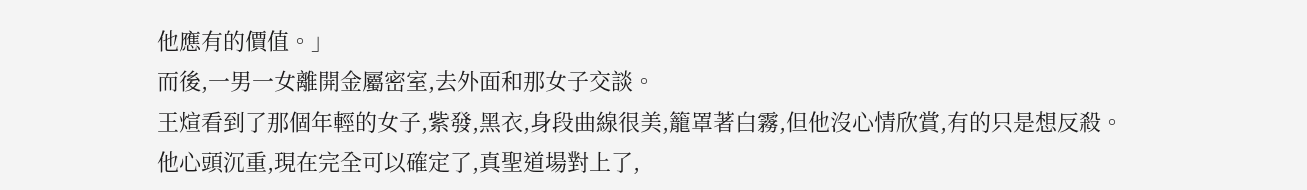他應有的價值。」
而後,一男一女離開金屬密室,去外面和那女子交談。
王煊看到了那個年輕的女子,紫發,黑衣,身段曲線很美,籠罩著白霧,但他沒心情欣賞,有的只是想反殺。
他心頭沉重,現在完全可以確定了,真聖道場對上了,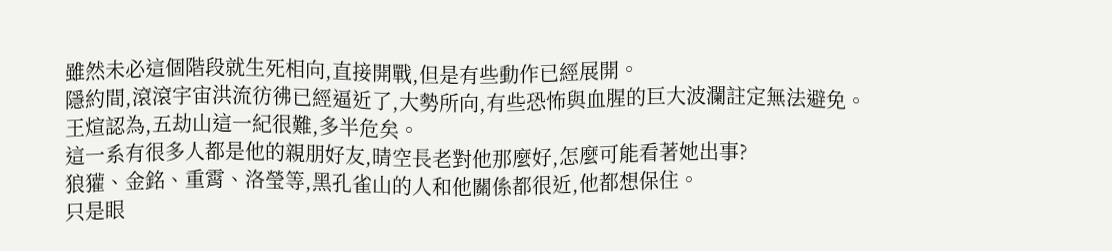雖然未必這個階段就生死相向,直接開戰,但是有些動作已經展開。
隱約間,滾滾宇宙洪流彷彿已經逼近了,大勢所向,有些恐怖與血腥的巨大波瀾註定無法避免。
王煊認為,五劫山這一紀很難,多半危矣。
這一系有很多人都是他的親朋好友,晴空長老對他那麼好,怎麼可能看著她出事?
狼獾、金銘、重霄、洛瑩等,黑孔雀山的人和他關係都很近,他都想保住。
只是眼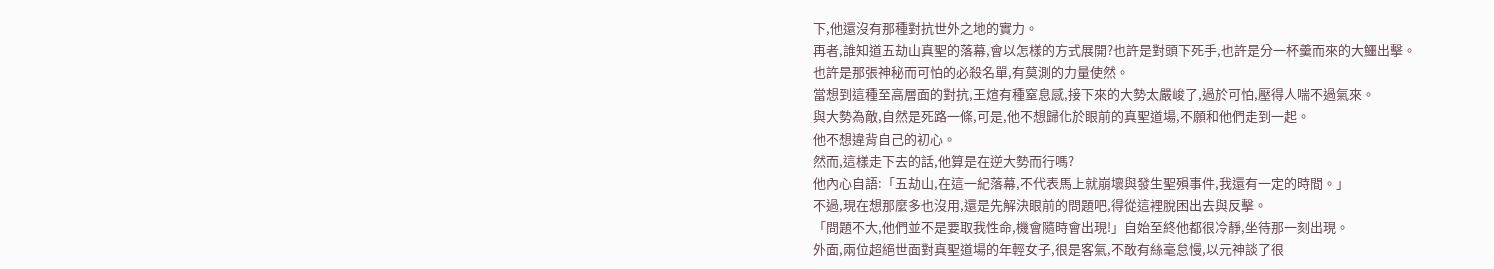下,他還沒有那種對抗世外之地的實力。
再者,誰知道五劫山真聖的落幕,會以怎樣的方式展開?也許是對頭下死手,也許是分一杯羹而來的大鱷出擊。
也許是那張神秘而可怕的必殺名單,有莫測的力量使然。
當想到這種至高層面的對抗,王煊有種窒息感,接下來的大勢太嚴峻了,過於可怕,壓得人喘不過氣來。
與大勢為敵,自然是死路一條,可是,他不想歸化於眼前的真聖道場,不願和他們走到一起。
他不想違背自己的初心。
然而,這樣走下去的話,他算是在逆大勢而行嗎?
他內心自語:「五劫山,在這一紀落幕,不代表馬上就崩壞與發生聖殞事件,我還有一定的時間。」
不過,現在想那麼多也沒用,還是先解決眼前的問題吧,得從這裡脫困出去與反擊。
「問題不大,他們並不是要取我性命,機會隨時會出現!」自始至終他都很冷靜,坐待那一刻出現。
外面,兩位超絕世面對真聖道場的年輕女子,很是客氣,不敢有絲毫怠慢,以元神談了很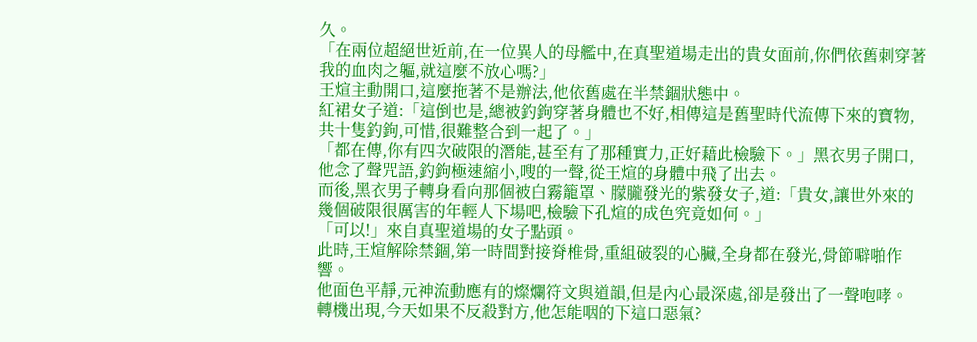久。
「在兩位超絕世近前,在一位異人的母艦中,在真聖道場走出的貴女面前,你們依舊刺穿著我的血肉之軀,就這麼不放心嗎?」
王煊主動開口,這麼拖著不是辦法,他依舊處在半禁錮狀態中。
紅裙女子道:「這倒也是,總被釣鉤穿著身體也不好,相傳這是舊聖時代流傳下來的寶物,共十隻釣鉤,可惜,很難整合到一起了。」
「都在傳,你有四次破限的潛能,甚至有了那種實力,正好藉此檢驗下。」黑衣男子開口,他念了聲咒語,釣鉤極速縮小,嗖的一聲,從王煊的身體中飛了出去。
而後,黑衣男子轉身看向那個被白霧籠罩、朦朧發光的紫發女子,道:「貴女,讓世外來的幾個破限很厲害的年輕人下場吧,檢驗下孔煊的成色究竟如何。」
「可以!」來自真聖道場的女子點頭。
此時,王煊解除禁錮,第一時間對接脊椎骨,重組破裂的心臟,全身都在發光,骨節噼啪作響。
他面色平靜,元神流動應有的燦爛符文與道韻,但是內心最深處,卻是發出了一聲咆哮。
轉機出現,今天如果不反殺對方,他怎能咽的下這口惡氣?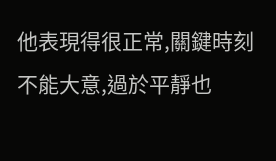他表現得很正常,關鍵時刻不能大意,過於平靜也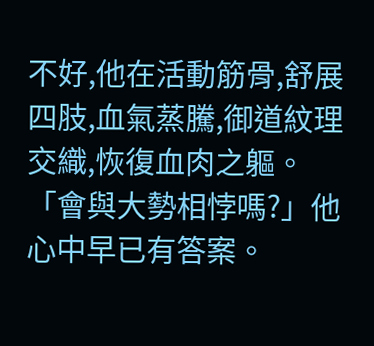不好,他在活動筋骨,舒展四肢,血氣蒸騰,御道紋理交織,恢復血肉之軀。
「會與大勢相悖嗎?」他心中早已有答案。